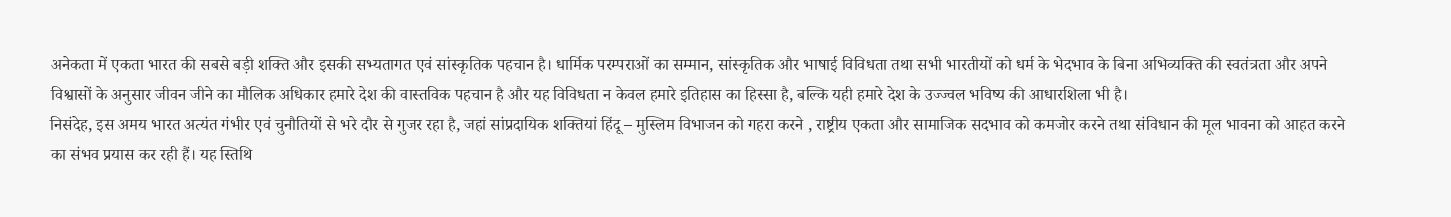अनेकता में एकता भारत की सबसे बड़ी शक्ति और इसकी सभ्यतागत एवं सांस्कृतिक पहचान है। धार्मिक परम्पराओं का सम्मान, सांस्कृतिक और भाषाई विविधता तथा सभी भारतीयों को धर्म के भेदभाव के बिना अभिव्यक्ति की स्वतंत्रता और अपने विश्वासों के अनुसार जीवन जीने का मौलिक अधिकार हमारे देश की वास्तविक पहचान है और यह विविधता न केवल हमारे इतिहास का हिस्सा है, बल्कि यही हमारे देश के उज्ज्वल भविष्य की आधारशिला भी है।
निसंदेह, इस अमय भारत अत्यंत गंभीर एवं चुनौतियों से भरे दौर से गुजर रहा है, जहां सांप्रदायिक शक्तियां हिंदू – मुस्लिम विभाजन को गहरा करने , राष्ट्रीय एकता और सामाजिक सदभाव को कमजोर करने तथा संविधान की मूल भावना को आहत करने का संभव प्रयास कर रही हैं। यह स्तिथि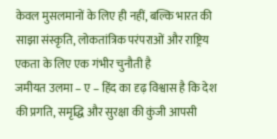केवल मुसलमानों के लिए ही नहीं, बल्कि भारत की साझा संस्कृति, लोकतांत्रिक परंपराओं और राष्ट्रिय एकता के लिए एक गंभीर चुनौती है
जमीयत उलमा – ए – हिंद का दृढ़ विश्वास है कि देश की प्रगति, समृद्धि और सुरक्षा की कुंजी आपसी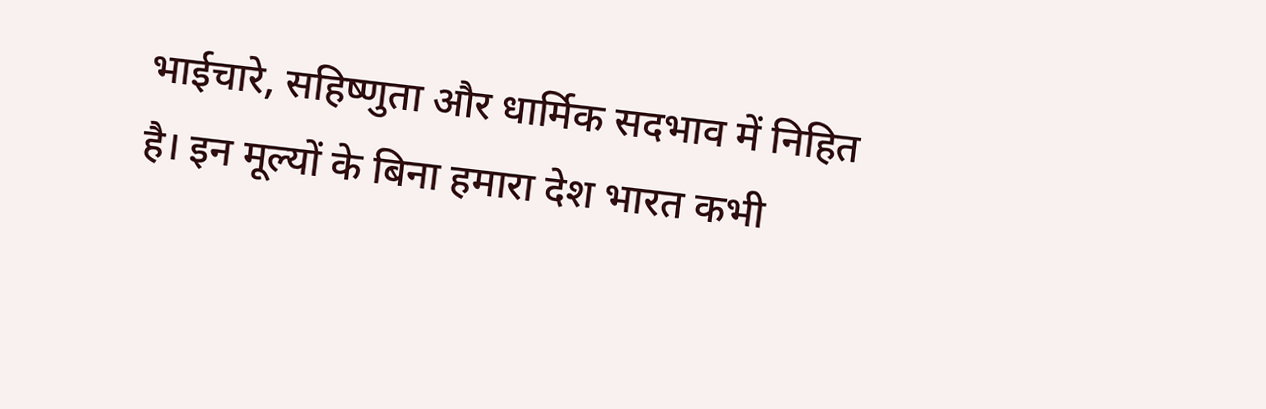भाईचारे, सहिष्णुता और धार्मिक सदभाव में निहित है। इन मूल्यों के बिना हमारा देश भारत कभी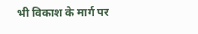भी विकाश के मार्ग पर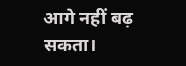आगे नहीं बढ़ सकता।